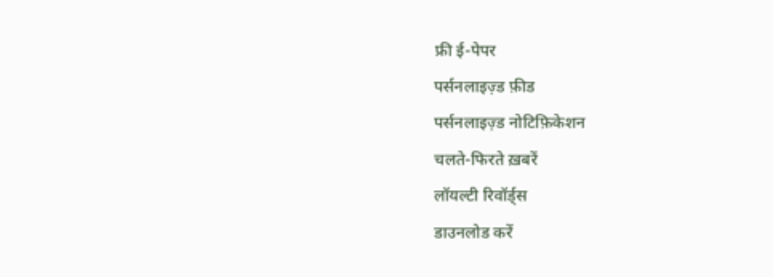फ्री ई-पेपर
पर्सनलाइज़्ड फ़ीड
पर्सनलाइज़्ड नोटिफ़िकेशन
चलते-फिरते ख़बरें
लॉयल्टी रिवॉर्ड्स
डाउनलोड करें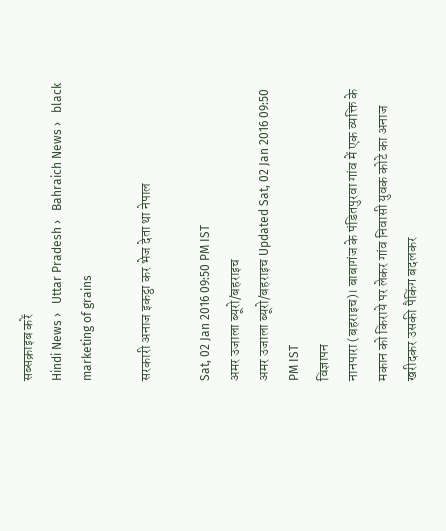सब्सक्राइब करें
Hindi News ›   Uttar Pradesh ›   Bahraich News ›   black marketing of grains

सरकारी अनाज इकट्ठा कर भेज देता था नेपाल

Sat, 02 Jan 2016 09:50 PM IST
अमर उजाला ब्यूरो/बहराइच
अमर उजाला ब्यूरो/बहराइच Updated Sat, 02 Jan 2016 09:50 PM IST
विज्ञापन
नानपारा (बहराइच)। बाबागंज के पंडितपुरवा गांव में एक व्यक्ति के मकान को किराये पर लेकर गांव निवासी युवक कोटे का अनाज खरीदकर उसकी पैकिंग बदलकर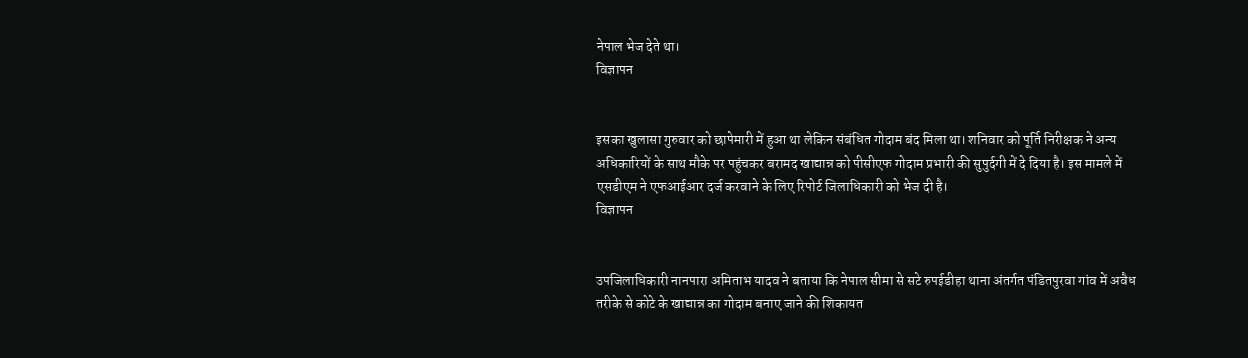नेपाल भेज देते था।
विज्ञापन


इसका खुलासा गुरुवार को छापेमारी में हुआ था लेकिन संबंधित गोदाम बंद मिला था। शनिवार को पूर्ति निरीक्षक ने अन्य अधिकारियों के साथ मौके पर पहुंचकर बरामद खाद्यान्न को पीसीएफ गोदाम प्रभारी की सुपुर्दगी में दे दिया है। इस मामले में एसडीएम ने एफआईआर दर्ज करवाने के लिए रिपोर्ट जिलाधिकारी को भेज दी है।
विज्ञापन


उपजिलाधिकारी नानपारा अमिताभ यादव ने बताया कि नेपाल सीमा से सटे रुपईडीहा थाना अंतर्गत पंडितपुरवा गांव में अवैध तरीके से कोटे के खाद्यान्न का गोदाम बनाए जाने की शिकायत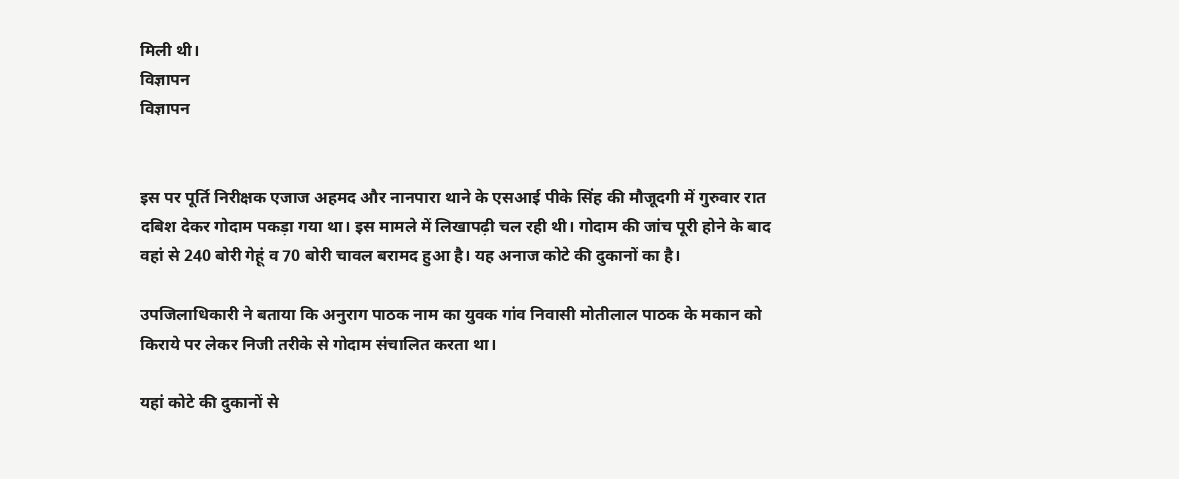मिली थी।
विज्ञापन
विज्ञापन


इस पर पूर्ति निरीक्षक एजाज अहमद और नानपारा थाने के एसआई पीके सिंह की मौजूदगी में गुरुवार रात दबिश देकर गोदाम पकड़ा गया था। इस मामले में लिखापढ़ी चल रही थी। गोदाम की जांच पूरी होने के बाद वहां से 240 बोरी गेहूं व 70 बोरी चावल बरामद हुआ है। यह अनाज कोटे की दुकानों का है।

उपजिलाधिकारी ने बताया कि अनुराग पाठक नाम का युवक गांव निवासी मोतीलाल पाठक के मकान को किराये पर लेकर निजी तरीके से गोदाम संचालित करता था।

यहां कोटे की दुकानों से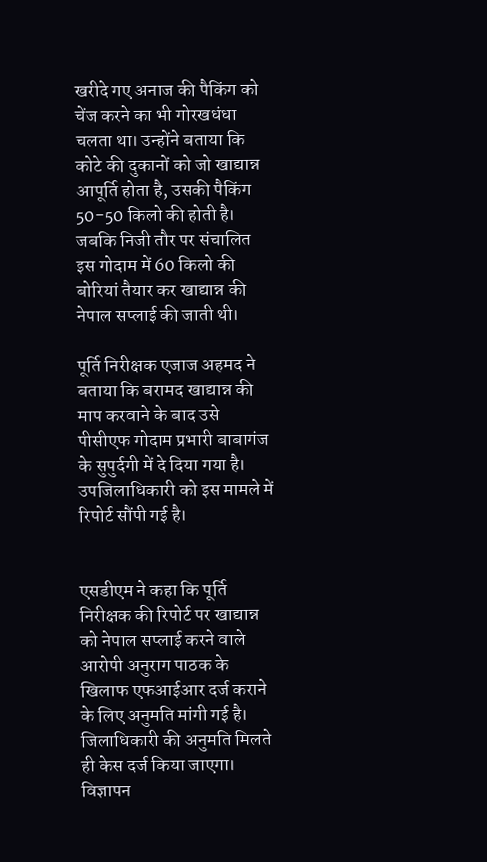खरीदे गए अनाज की पैकिंग को चेंज करने का भी गोरखधंधा चलता था। उन्होंने बताया कि कोटे की दुकानों को जो खाद्यान्न आपूर्ति होता है, उसकी पैकिंग 50-50 किलो की होती है। जबकि निजी तौर पर संचालित इस गोदाम में 60 किलो की बोरियां तैयार कर खाद्यान्न की नेपाल सप्लाई की जाती थी।

पूर्ति निरीक्षक एजाज अहमद ने बताया कि बरामद खाद्यान्न की माप करवाने के बाद उसे पीसीएफ गोदाम प्रभारी बाबागंज के सुपुर्दगी में दे दिया गया है। उपजिलाधिकारी को इस मामले में रिपोर्ट सौंपी गई है।


एसडीएम ने कहा कि पूर्ति निरीक्षक की रिपोर्ट पर खाद्यान्न को नेपाल सप्लाई करने वाले आरोपी अनुराग पाठक के खिलाफ एफआईआर दर्ज कराने के लिए अनुमति मांगी गई है। जिलाधिकारी की अनुमति मिलते ही केस दर्ज किया जाएगा।
विज्ञापन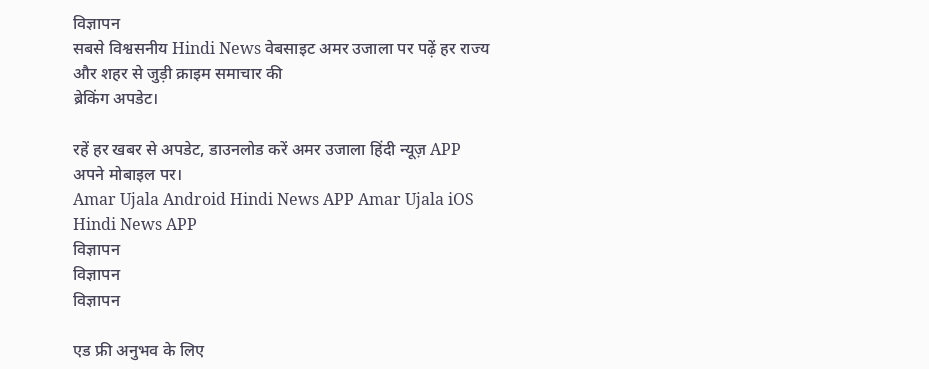विज्ञापन
सबसे विश्वसनीय Hindi News वेबसाइट अमर उजाला पर पढ़ें हर राज्य और शहर से जुड़ी क्राइम समाचार की
ब्रेकिंग अपडेट।

रहें हर खबर से अपडेट, डाउनलोड करें अमर उजाला हिंदी न्यूज़ APP अपने मोबाइल पर।
Amar Ujala Android Hindi News APP Amar Ujala iOS Hindi News APP
विज्ञापन
विज्ञापन
विज्ञापन

एड फ्री अनुभव के लिए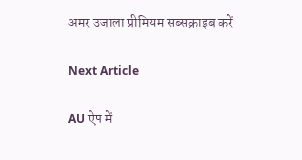अमर उजाला प्रीमियम सब्सक्राइब करें

Next Article

AU ऐप में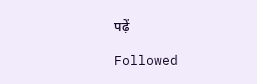पढ़ें

Followed